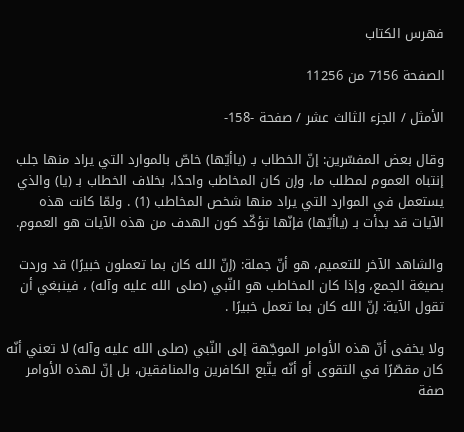فهرس الكتاب

الصفحة 7156 من 11256

الأمثل / الجزء الثالث عشر / صفحة -158-

وقال بعض المفسّرين: إنّ الخطاب بـ (ياأيّها) خاصّ بالموارد التي يراد منها جلب إنتباه العموم لمطلب ما، وإن كان المخاطب واحدًا، بخلاف الخطاب بـ (يا) والذي يستعمل في الموارد التي يراد منها شخص المخاطب (1) . ولمّا كانت هذه الآيات قد بدأت بـ (ياأيّها) فإنّها تؤكّد كون الهدف من هذه الآيات هو العموم.

والشاهد الآخر للتعميم، هو أنّ جملة: (إنّ الله كان بما تعملون خبيرًا) قد وردت بصيغة الجمع، وإذا كان المخاطب هو النّبي (صلى الله عليه وآله) ، فينبغي أن تقول الآية: إنّ الله كان بما تعمل خبيرًا .

ولا يخفى أنّ هذه الأوامر الموجّهة إلى النّبي (صلى الله عليه وآله) لا تعني أنّه كان مقصّرًا في التقوى أو أنّه يتّبع الكافرين والمنافقين، بل إنّ لهذه الأوامر صفة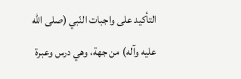التأكيد على واجبات النّبي (صلى الله عليه وآله) من جهة، وهي درس وعبرة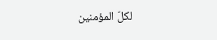لكلّ المؤمنين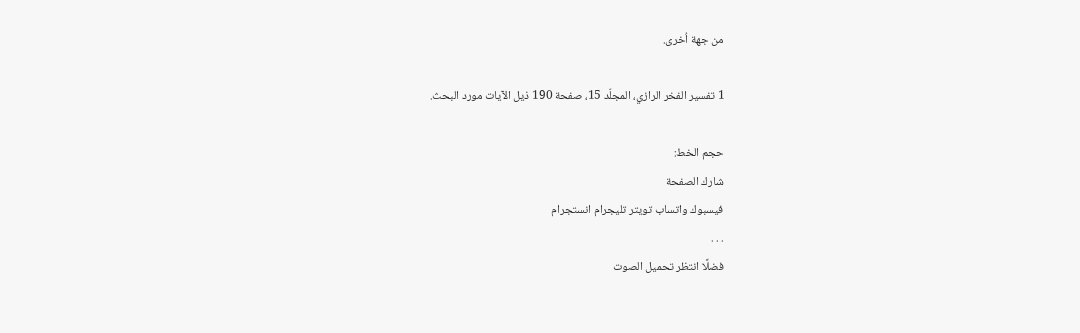من جهة اُخرى.

1 تفسير الفخر الرازي، المجلّد 15، صفحة 190 ذيل الآيات مورد البحث.

حجم الخط:
شارك الصفحة
فيسبوك واتساب تويتر تليجرام انستجرام
. . .
فضلًا انتظر تحميل الصوت